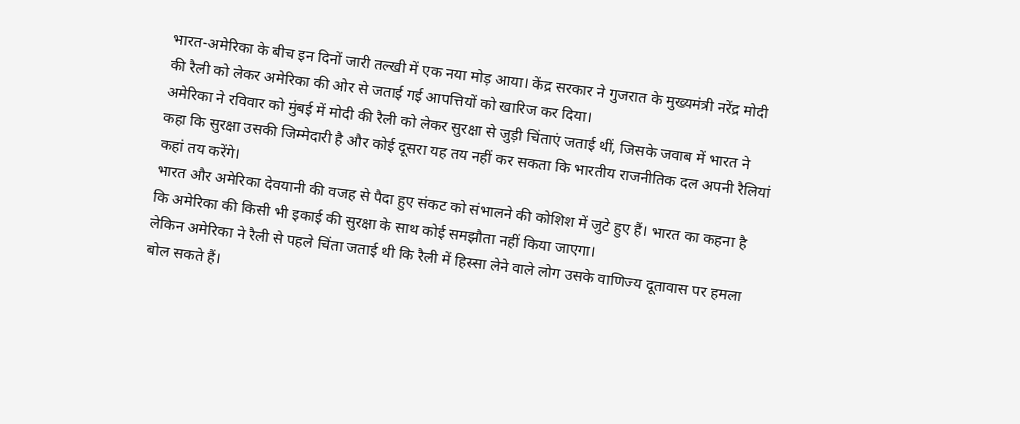भारत-अमेरिका के बीच इन दिनों जारी तल्खी में एक नया मोड़ आया। केंद्र सरकार ने गुजरात के मुख्यमंत्री नरेंद्र मोदी की रैली को लेकर अमेरिका की ओर से जताई गई आपत्तियों को खारिज कर दिया।
अमेरिका ने रविवार को मुंबई में मोदी की रैली को लेकर सुरक्षा से जुड़ी चिंताएं जताई थीं, जिसके जवाब में भारत ने कहा कि सुरक्षा उसकी जिम्मेदारी है और कोई दूसरा यह तय नहीं कर सकता कि भारतीय राजनीतिक दल अपनी रैलियां कहां तय करेंगे।
भारत और अमेरिका देवयानी की वजह से पैदा हुए संकट को संभालने की कोशिश में जुटे हुए हैं। भारत का कहना है कि अमेरिका की किसी भी इकाई की सुरक्षा के साथ कोई समझौता नहीं किया जाएगा।
लेकिन अमेरिका ने रैली से पहले चिंता जताई थी कि रैली में हिस्सा लेने वाले लोग उसके वाणिज्य दूतावास पर हमला बोल सकते हैं।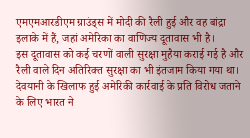एमएमआरडीएम ग्राउंड्स में मोदी की रैली हुई और वह बांद्रा इलाके में हैं, जहां अमेरिका का वाणिज्य दूतावास भी है।
इस दूतावास को कई चरणों वाली सुरक्षा मुहैया कराई गई है और रैली वाले दिन अतिरिक्त सुरक्षा का भी इंतजाम किया गया था। देवयानी के खिलाफ हुई अमेरिकी कार्रवाई के प्रति विरोध जताने के लिए भारत ने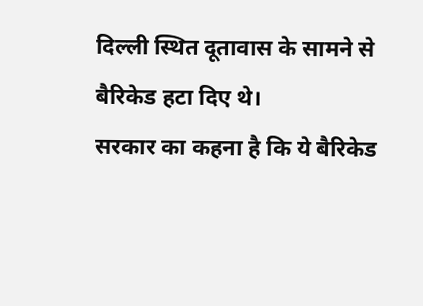दिल्ली स्थित दूतावास के सामने से बैरिकेड हटा दिए थे।
सरकार का कहना है कि ये बैरिकेड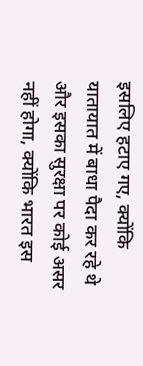इसलिए हटाए गए, क्योंकि यातायात में बाधा पैदा कर रहे थे और इसका सुरक्षा पर कोई असर नहीं होगा, क्योंकि भारत इस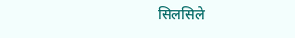सिलसिले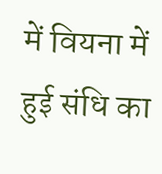में वियना में हुई संधि का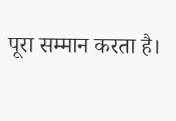पूरा सम्मान करता है।